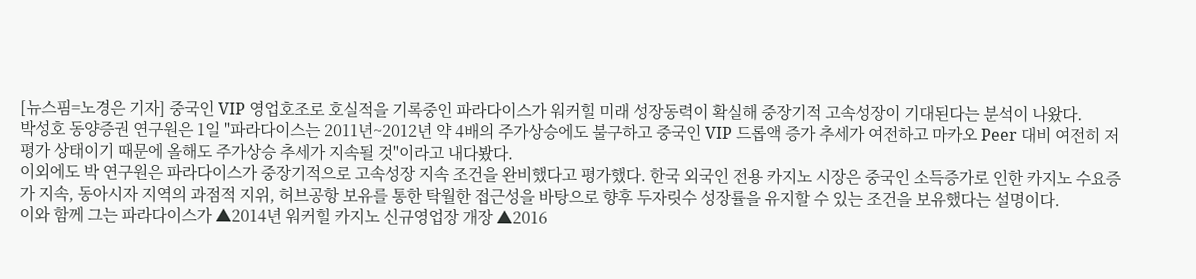[뉴스핌=노경은 기자] 중국인 VIP 영업호조로 호실적을 기록중인 파라다이스가 워커힐 미래 성장동력이 확실해 중장기적 고속성장이 기대된다는 분석이 나왔다.
박성호 동양증권 연구원은 1일 "파라다이스는 2011년~2012년 약 4배의 주가상승에도 불구하고 중국인 VIP 드롭액 증가 추세가 여전하고 마카오 Peer 대비 여전히 저평가 상태이기 때문에 올해도 주가상승 추세가 지속될 것"이라고 내다봤다.
이외에도 박 연구원은 파라다이스가 중장기적으로 고속성장 지속 조건을 완비했다고 평가했다. 한국 외국인 전용 카지노 시장은 중국인 소득증가로 인한 카지노 수요증가 지속, 동아시자 지역의 과점적 지위, 허브공항 보유를 통한 탁월한 접근성을 바탕으로 향후 두자릿수 성장률을 유지할 수 있는 조건을 보유했다는 설명이다.
이와 함께 그는 파라다이스가 ▲2014년 워커힐 카지노 신규영업장 개장 ▲2016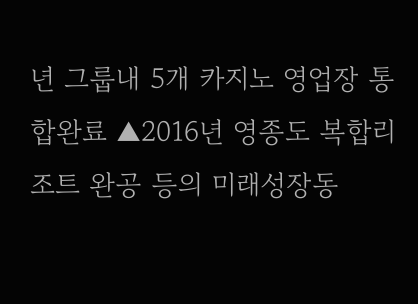년 그룹내 5개 카지노 영업장 통합완료 ▲2016년 영종도 복합리조트 완공 등의 미래성장동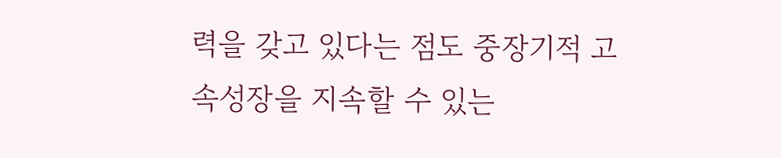력을 갖고 있다는 점도 중장기적 고속성장을 지속할 수 있는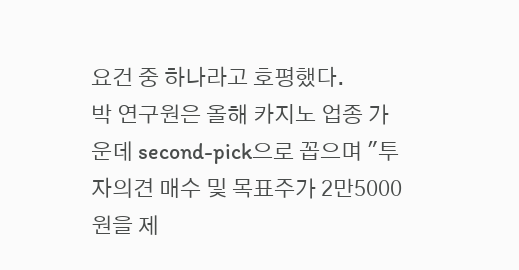요건 중 하나라고 호평했다.
박 연구원은 올해 카지노 업종 가운데 second-pick으로 꼽으며 "투자의견 매수 및 목표주가 2만5000원을 제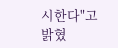시한다"고 밝혔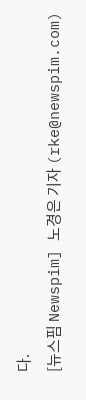다.
[뉴스핌 Newspim] 노경은 기자 (rke@newspim.com)